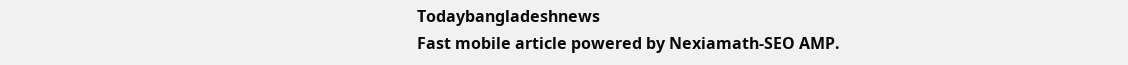Todaybangladeshnews
Fast mobile article powered by Nexiamath-SEO AMP.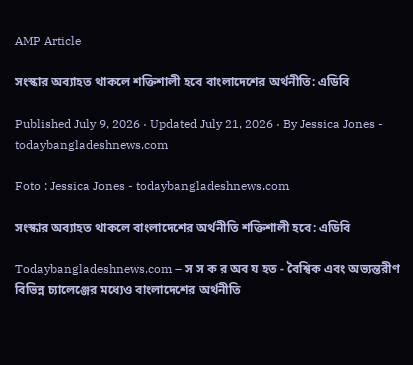AMP Article

সংস্কার অব্যাহত থাকলে শক্তিশালী হবে বাংলাদেশের অর্থনীতি: এডিবি

Published July 9, 2026 · Updated July 21, 2026 · By Jessica Jones - todaybangladeshnews.com

Foto : Jessica Jones - todaybangladeshnews.com

সংস্কার অব্যাহত থাকলে বাংলাদেশের অর্থনীতি শক্তিশালী হবে: এডিবি

Todaybangladeshnews.com – স স ক র অব য হত - বৈশ্বিক এবং অভ্যন্তরীণ বিভিন্ন চ্যালেঞ্জের মধ্যেও বাংলাদেশের অর্থনীতি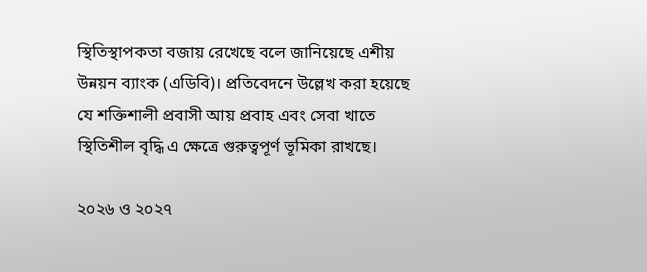স্থিতিস্থাপকতা বজায় রেখেছে বলে জানিয়েছে এশীয় উন্নয়ন ব্যাংক (এডিবি)। প্রতিবেদনে উল্লেখ করা হয়েছে যে শক্তিশালী প্রবাসী আয় প্রবাহ এবং সেবা খাতে স্থিতিশীল বৃদ্ধি এ ক্ষেত্রে গুরুত্বপূর্ণ ভূমিকা রাখছে।

২০২৬ ও ২০২৭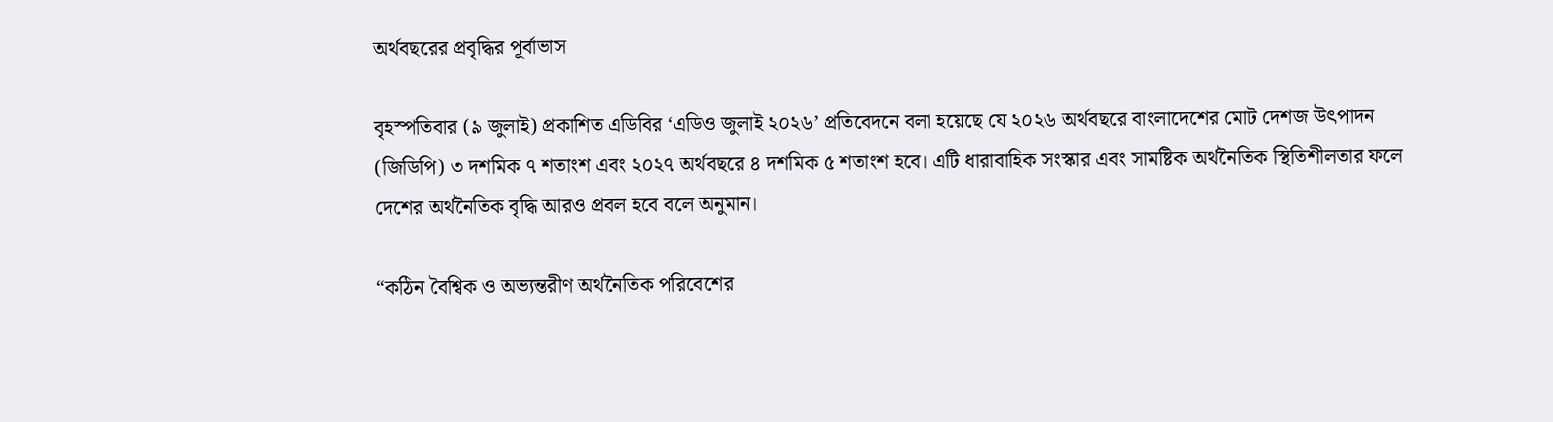অর্থবছরের প্রবৃদ্ধির পূর্বাভাস

বৃহস্পতিবার (৯ জুলাই) প্রকাশিত এডিবির ‘এডিও জুলাই ২০২৬’ প্রতিবেদনে বলা হয়েছে যে ২০২৬ অর্থবছরে বাংলাদেশের মোট দেশজ উৎপাদন (জিডিপি) ৩ দশমিক ৭ শতাংশ এবং ২০২৭ অর্থবছরে ৪ দশমিক ৫ শতাংশ হবে। এটি ধারাবাহিক সংস্কার এবং সামষ্টিক অর্থনৈতিক স্থিতিশীলতার ফলে দেশের অর্থনৈতিক বৃদ্ধি আরও প্রবল হবে বলে অনুমান।

“কঠিন বৈশ্বিক ও অভ্যন্তরীণ অর্থনৈতিক পরিবেশের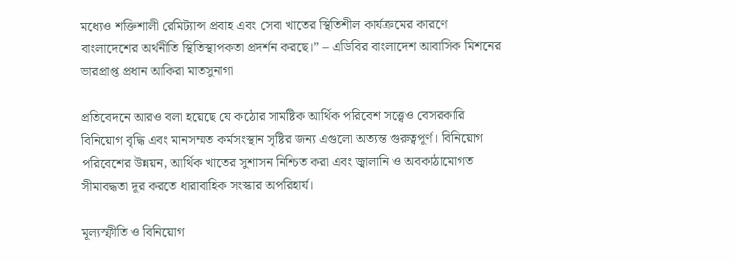মধ্যেও শক্তিশালী রেমিট্যান্স প্রবাহ এবং সেবা খাতের স্থিতিশীল কার্যক্রমের কারণে বাংলাদেশের অর্থনীতি স্থিতিস্থাপকতা প্রদর্শন করছে।” – এডিবির বাংলাদেশ আবাসিক মিশনের ভারপ্রাপ্ত প্রধান আকিরা মাতসুনাগা

প্রতিবেদনে আরও বলা হয়েছে যে কঠোর সামষ্টিক আর্থিক পরিবেশ সত্ত্বেও বেসরকারি বিনিয়োগ বৃদ্ধি এবং মানসম্মত কর্মসংস্থান সৃষ্টির জন্য এগুলো অত্যন্ত গুরুত্বপূর্ণ। বিনিয়োগ পরিবেশের উন্নয়ন, আর্থিক খাতের সুশাসন নিশ্চিত করা এবং জ্বালানি ও অবকাঠামোগত সীমাবদ্ধতা দূর করতে ধারাবাহিক সংস্কার অপরিহার্য।

মূল্যস্ফীতি ও বিনিয়োগ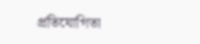প্রতিযোগিতা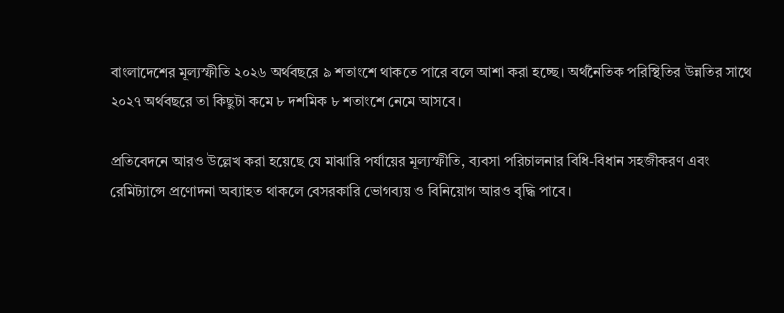বাংলাদেশের মূল্যস্ফীতি ২০২৬ অর্থবছরে ৯ শতাংশে থাকতে পারে বলে আশা করা হচ্ছে। অর্থনৈতিক পরিস্থিতির উন্নতির সাথে ২০২৭ অর্থবছরে তা কিছুটা কমে ৮ দশমিক ৮ শতাংশে নেমে আসবে।

প্রতিবেদনে আরও উল্লেখ করা হয়েছে যে মাঝারি পর্যায়ের মূল্যস্ফীতি, ব্যবসা পরিচালনার বিধি-বিধান সহজীকরণ এবং রেমিট্যান্সে প্রণোদনা অব্যাহত থাকলে বেসরকারি ভোগব্যয় ও বিনিয়োগ আরও বৃদ্ধি পাবে।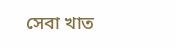সেবা খাত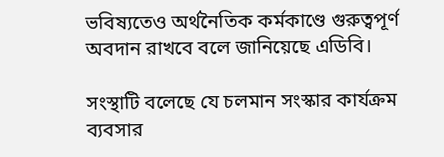ভবিষ্যতেও অর্থনৈতিক কর্মকাণ্ডে গুরুত্বপূর্ণ অবদান রাখবে বলে জানিয়েছে এডিবি।

সংস্থাটি বলেছে যে চলমান সংস্কার কার্যক্রম ব্যবসার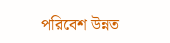পরিবেশ উন্নত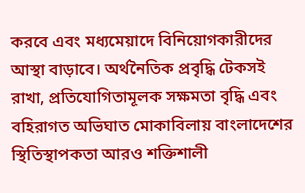করবে এবং মধ্যমেয়াদে বিনিয়োগকারীদের আস্থা বাড়াবে। অর্থনৈতিক প্রবৃদ্ধি টেকসই রাখা, প্রতিযোগিতামূলক সক্ষমতা বৃদ্ধি এবং বহিরাগত অভিঘাত মোকাবিলায় বাংলাদেশের স্থিতিস্থাপকতা আরও শক্তিশালী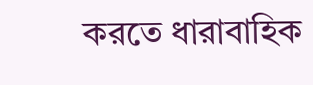করতে ধারাবাহিক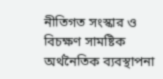নীতিগত সংস্কার ও বিচক্ষণ সামষ্টিক অর্থনৈতিক ব্যবস্থাপনা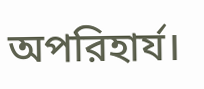অপরিহার্য।